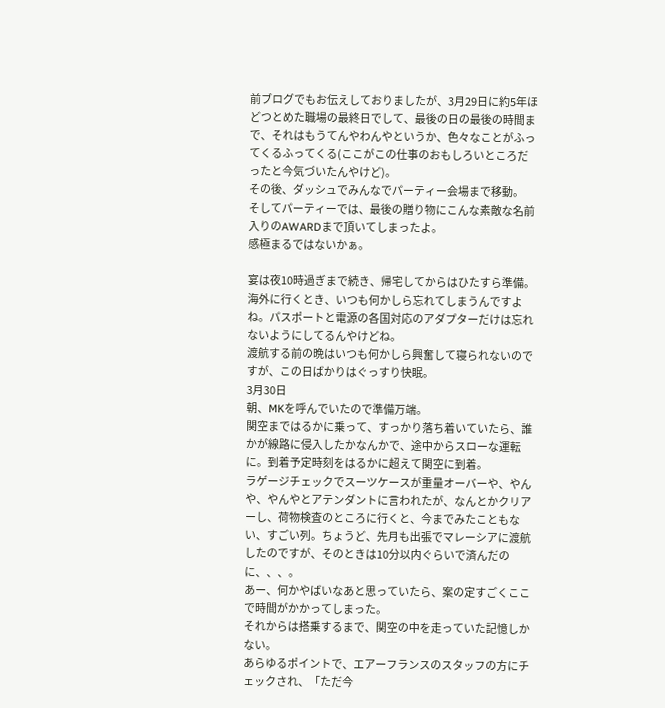前ブログでもお伝えしておりましたが、3月29日に約5年ほどつとめた職場の最終日でして、最後の日の最後の時間まで、それはもうてんやわんやというか、色々なことがふってくるふってくる(ここがこの仕事のおもしろいところだったと今気づいたんやけど)。
その後、ダッシュでみんなでパーティー会場まで移動。
そしてパーティーでは、最後の贈り物にこんな素敵な名前入りのAWARDまで頂いてしまったよ。
感極まるではないかぁ。

宴は夜10時過ぎまで続き、帰宅してからはひたすら準備。
海外に行くとき、いつも何かしら忘れてしまうんですよね。パスポートと電源の各国対応のアダプターだけは忘れないようにしてるんやけどね。
渡航する前の晩はいつも何かしら興奮して寝られないのですが、この日ばかりはぐっすり快眠。
3月30日
朝、MKを呼んでいたので準備万端。
関空まではるかに乗って、すっかり落ち着いていたら、誰かが線路に侵入したかなんかで、途中からスローな運転に。到着予定時刻をはるかに超えて関空に到着。
ラゲージチェックでスーツケースが重量オーバーや、やんや、やんやとアテンダントに言われたが、なんとかクリアーし、荷物検査のところに行くと、今までみたこともない、すごい列。ちょうど、先月も出張でマレーシアに渡航したのですが、そのときは10分以内ぐらいで済んだのに、、、。
あー、何かやばいなあと思っていたら、案の定すごくここで時間がかかってしまった。
それからは搭乗するまで、関空の中を走っていた記憶しかない。
あらゆるポイントで、エアーフランスのスタッフの方にチェックされ、「ただ今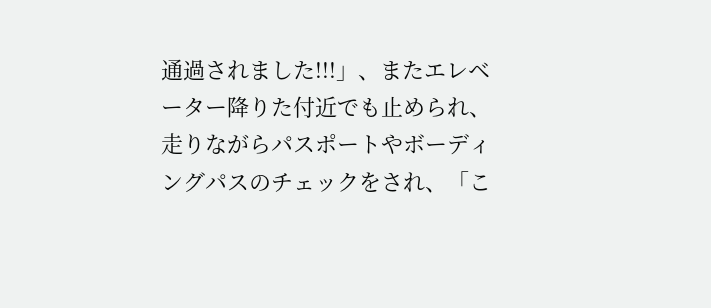通過されました!!!」、またエレベーター降りた付近でも止められ、走りながらパスポートやボーディングパスのチェックをされ、「こ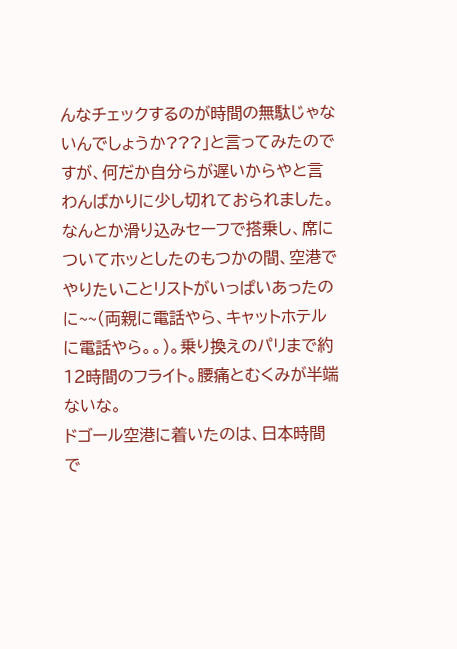んなチェックするのが時間の無駄じゃないんでしょうか???」と言ってみたのですが、何だか自分らが遅いからやと言わんばかりに少し切れておられました。
なんとか滑り込みセーフで搭乗し、席についてホッとしたのもつかの間、空港でやりたいことリストがいっぱいあったのに~~(両親に電話やら、キャットホテルに電話やら。。)。乗り換えのパリまで約12時間のフライト。腰痛とむくみが半端ないな。
ドゴール空港に着いたのは、日本時間で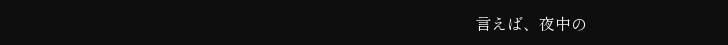言えば、夜中の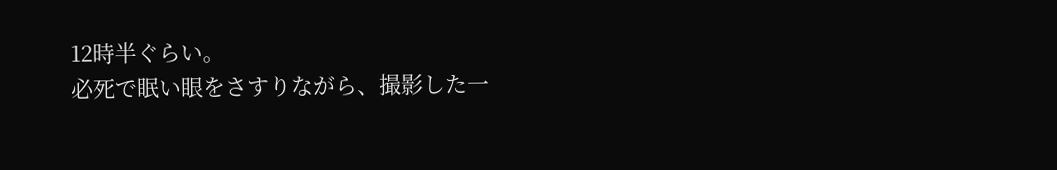12時半ぐらい。
必死で眠い眼をさすりながら、撮影した一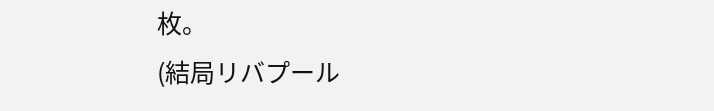枚。
(結局リバプール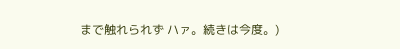まで触れられず ハァ。続きは今度。)